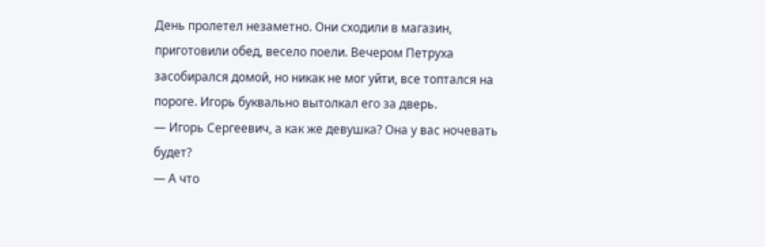День пролетел незаметно. Они сходили в магазин, приготовили обед, весело поели. Вечером Петруха засобирался домой, но никак не мог уйти, все топтался на пороге. Игорь буквально вытолкал его за дверь.
— Игорь Сергеевич, а как же девушка? Она у вас ночевать будет?
— А что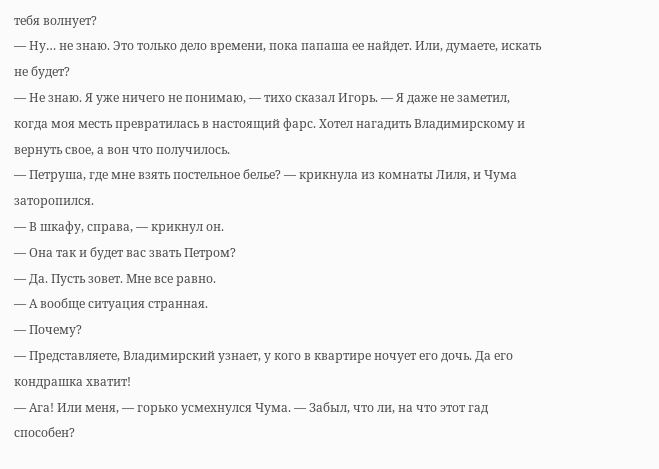тебя волнует?
— Ну… не знаю. Это только дело времени, пока папаша ее найдет. Или, думаете, искать не будет?
— Не знаю. Я уже ничего не понимаю, — тихо сказал Игорь. — Я даже не заметил, когда моя месть превратилась в настоящий фарс. Хотел нагадить Владимирскому и вернуть свое, а вон что получилось.
— Петруша, где мне взять постельное белье? — крикнула из комнаты Лиля, и Чума заторопился.
— В шкафу, справа, — крикнул он.
— Она так и будет вас звать Петром?
— Да. Пусть зовет. Мне все равно.
— А вообще ситуация странная.
— Почему?
— Представляете, Владимирский узнает, у кого в квартире ночует его дочь. Да его кондрашка хватит!
— Ага! Или меня, — горько усмехнулся Чума. — Забыл, что ли, на что этот гад способен?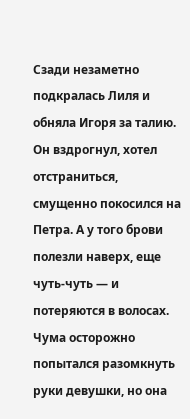Сзади незаметно подкралась Лиля и обняла Игоря за талию. Он вздрогнул, хотел отстраниться, смущенно покосился на Петра. А у того брови полезли наверх, еще чуть-чуть — и потеряются в волосах. Чума осторожно попытался разомкнуть руки девушки, но она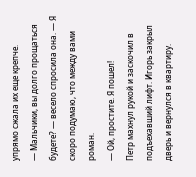упрямо сжала их еще крепче.
— Мальчики, вы долго прощаться будете? — весело спросила она. — Я скоро подумаю, что между вами роман.
— Ой, простите. Я пошел!
Петр махнул рукой и заскочил в подъехавший лифт. Игорь закрыл дверь и вернулся в квартиру.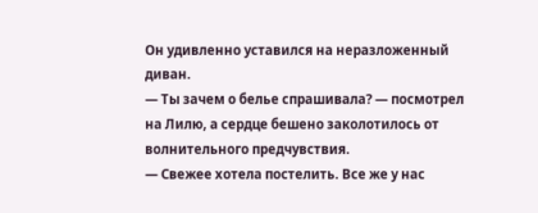Он удивленно уставился на неразложенный диван.
— Ты зачем о белье спрашивала? — посмотрел на Лилю, а сердце бешено заколотилось от волнительного предчувствия.
— Свежее хотела постелить. Все же у нас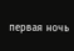первая ночь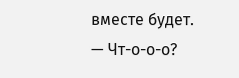вместе будет.
— Чт-о-о-о?